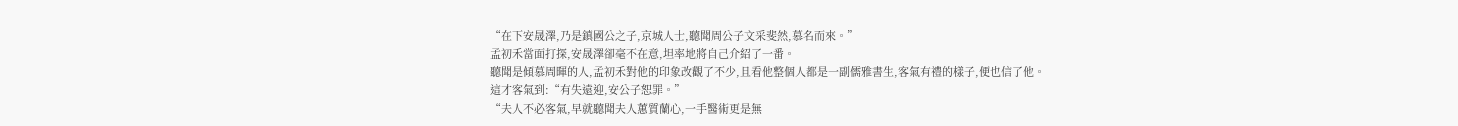“在下安晟澤,乃是鎮國公之子,京城人士,聽聞周公子文采斐然,慕名而來。”
孟初禾當面打探,安晟澤卻毫不在意,坦率地將自己介紹了一番。
聽聞是傾慕周暉的人,孟初禾對他的印象改觀了不少,且看他整個人都是一副儒雅書生,客氣有禮的樣子,便也信了他。
這才客氣到:“有失遠迎,安公子恕罪。”
“夫人不必客氣,早就聽聞夫人蕙質蘭心,一手醫術更是無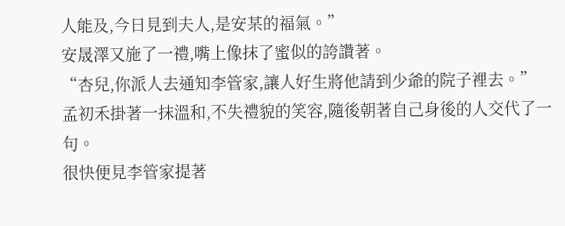人能及,今日見到夫人,是安某的福氣。”
安晟澤又施了一禮,嘴上像抹了蜜似的誇讚著。
“杏兒,你派人去通知李管家,讓人好生將他請到少爺的院子裡去。”
孟初禾掛著一抹溫和,不失禮貌的笑容,隨後朝著自己身後的人交代了一句。
很快便見李管家提著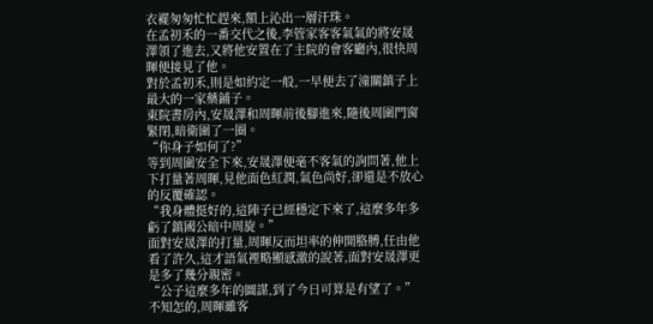衣襬匆匆忙忙趕來,額上沁出一層汗珠。
在孟初禾的一番交代之後,李管家客客氣氣的將安晟澤領了進去,又將他安置在了主院的會客廳內,很快周暉便接見了他。
對於孟初禾,則是如約定一般,一早便去了潼關鎮子上最大的一家藥鋪子。
東院書房內,安晟澤和周暉前後腳進來,隨後周圍門窗緊閉,暗衛圍了一圈。
“你身子如何了?”
等到周圍安全下來,安晟澤便毫不客氣的詢問著,他上下打量著周暉,見他面色紅潤,氣色尚好,卻還是不放心的反覆確認。
“我身體挺好的,這陣子已經穩定下來了,這麼多年多虧了鎮國公暗中周旋。”
面對安晟澤的打量,周暉反而坦率的伸開胳膊,任由他看了許久,這才語氣裡略顯感激的說著,面對安晟澤更是多了幾分親密。
“公子這麼多年的圖謀,到了今日可算是有望了。”
不知怎的,周暉雖客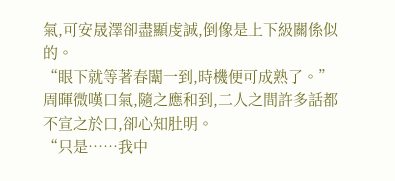氣,可安晟澤卻盡顯虔誠,倒像是上下級關係似的。
“眼下就等著春闈一到,時機便可成熟了。”
周暉微嘆口氣,隨之應和到,二人之間許多話都不宣之於口,卻心知肚明。
“只是……我中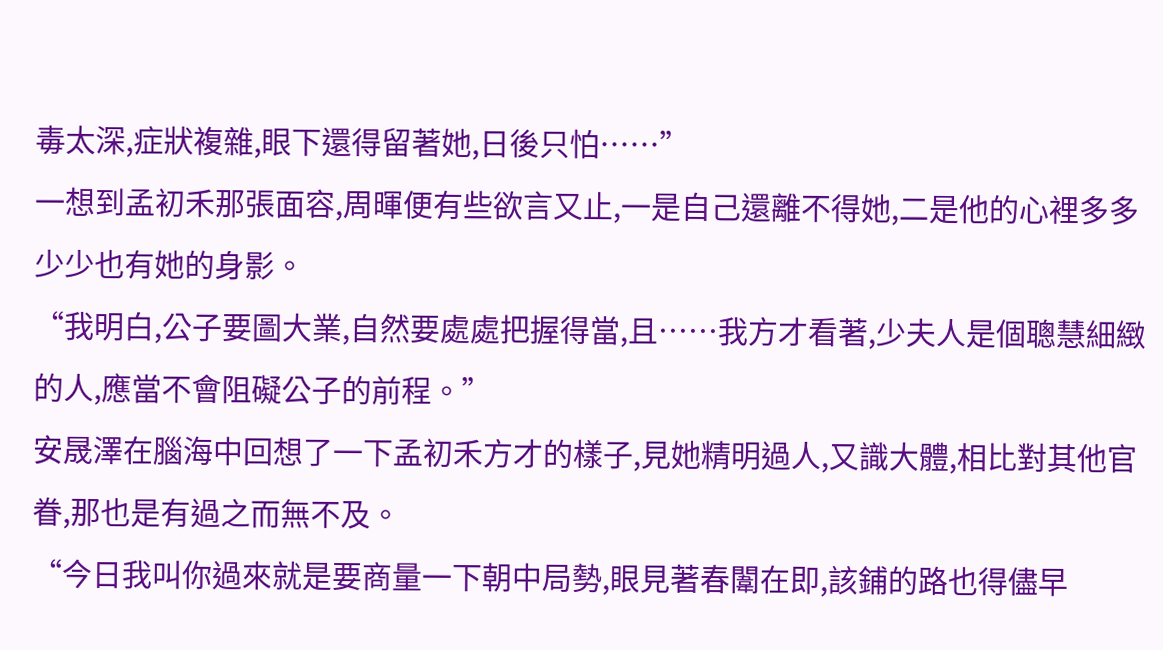毒太深,症狀複雜,眼下還得留著她,日後只怕……”
一想到孟初禾那張面容,周暉便有些欲言又止,一是自己還離不得她,二是他的心裡多多少少也有她的身影。
“我明白,公子要圖大業,自然要處處把握得當,且……我方才看著,少夫人是個聰慧細緻的人,應當不會阻礙公子的前程。”
安晟澤在腦海中回想了一下孟初禾方才的樣子,見她精明過人,又識大體,相比對其他官眷,那也是有過之而無不及。
“今日我叫你過來就是要商量一下朝中局勢,眼見著春闈在即,該鋪的路也得儘早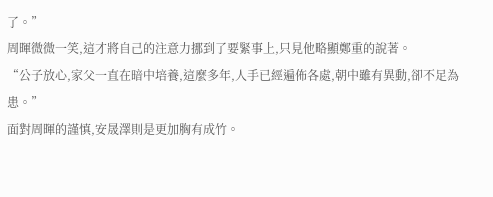了。”
周暉微微一笑,這才將自己的注意力挪到了要緊事上,只見他略顯鄭重的說著。
“公子放心,家父一直在暗中培養,這麼多年,人手已經遍佈各處,朝中雖有異動,卻不足為患。”
面對周暉的謹慎,安晟澤則是更加胸有成竹。